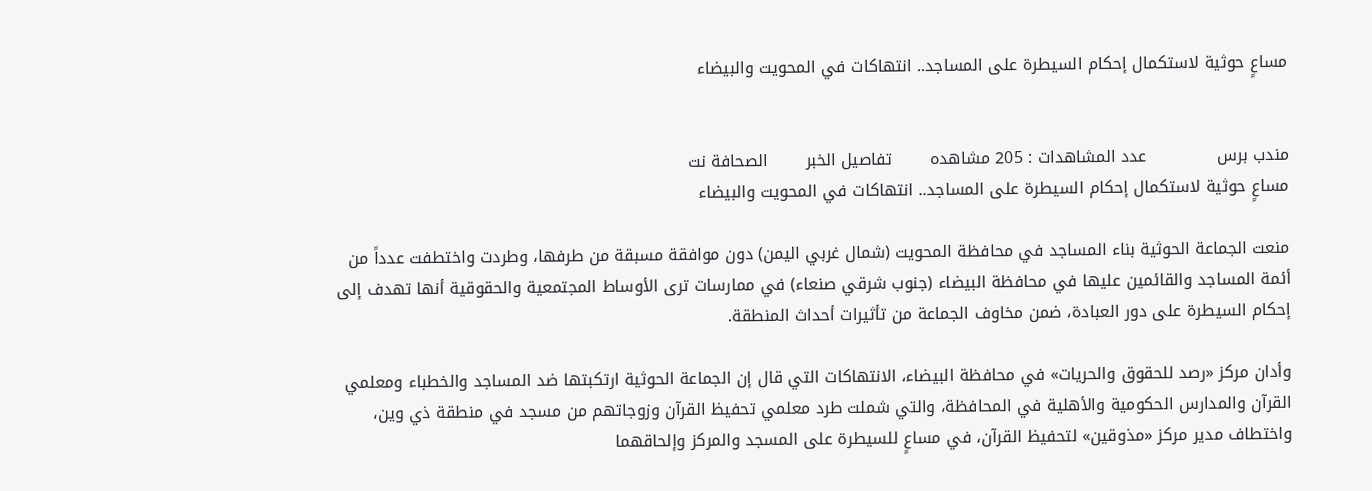مساعٍ حوثية لاستكمال إحكام السيطرة على المساجد.. انتهاكات في المحويت والبيضاء


مندب برس             عدد المشاهدات : 205 مشاهده       تفاصيل الخبر       الصحافة نت
مساعٍ حوثية لاستكمال إحكام السيطرة على المساجد.. انتهاكات في المحويت والبيضاء

منعت الجماعة الحوثية بناء المساجد في محافظة المحويت (شمال غربي اليمن) دون موافقة مسبقة من طرفها، وطردت واختطفت عدداً من أئمة المساجد والقائمين عليها في محافظة البيضاء (جنوب شرقي صنعاء) في ممارسات ترى الأوساط المجتمعية والحقوقية أنها تهدف إلى إحكام السيطرة على دور العبادة، ضمن مخاوف الجماعة من تأثيرات أحداث المنطقة.

وأدان مركز «رصد للحقوق والحريات» في محافظة البيضاء، الانتهاكات التي قال إن الجماعة الحوثية ارتكبتها ضد المساجد والخطباء ومعلمي القرآن والمدارس الحكومية والأهلية في المحافظة، والتي شملت طرد معلمي تحفيظ القرآن وزوجاتهم من مسجد في منطقة ذي وين، واختطاف مدير مركز «مذوقين» لتحفيظ القرآن، في مساعٍ للسيطرة على المسجد والمركز وإلحاقهما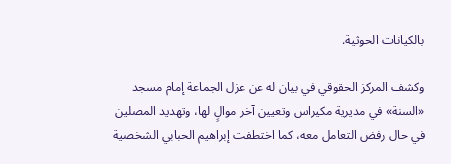بالكيانات الحوثية.

وكشف المركز الحقوقي في بيان له عن عزل الجماعة إمام مسجد «السنة» في مديرية مكيراس وتعيين آخر موالٍ لها، وتهديد المصلين في حال رفض التعامل معه، كما اختطفت إبراهيم الحبابي الشخصية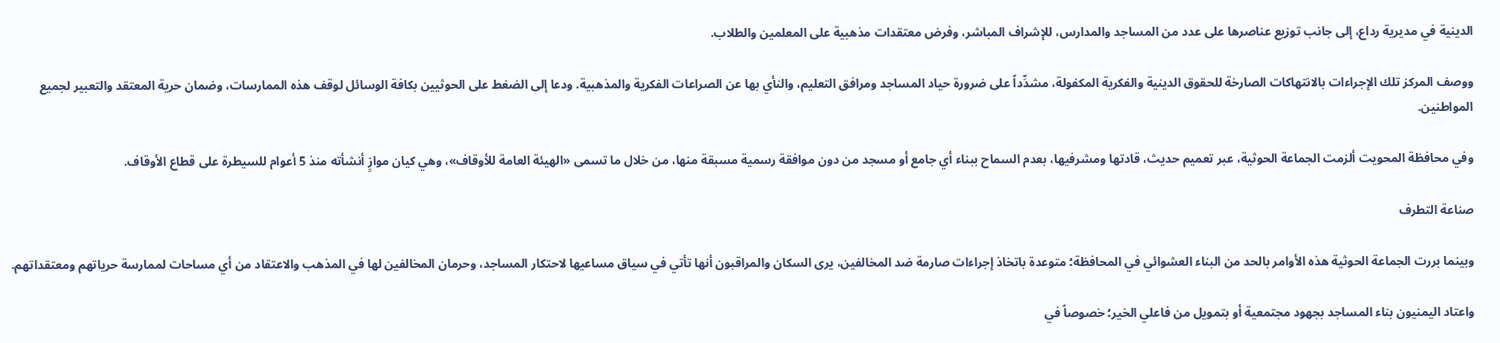الدينية في مديرية رداع، إلى جانب توزيع عناصرها على عدد من المساجد والمدارس، للإشراف المباشر، وفرض معتقدات مذهبية على المعلمين والطلاب.

ووصف المركز تلك الإجراءات بالانتهاكات الصارخة للحقوق الدينية والفكرية المكفولة، مشدِّداً على ضرورة حياد المساجد ومرافق التعليم، والنأي بها عن الصراعات الفكرية والمذهبية. ودعا إلى الضغط على الحوثيين بكافة الوسائل لوقف هذه الممارسات، وضمان حرية المعتقد والتعبير لجميع المواطنين.

وفي محافظة المحويت ألزمت الجماعة الحوثية، عبر تعميم حديث، قادتها ومشرفيها، بعدم السماح ببناء أي جامع أو مسجد من دون موافقة رسمية مسبقة منها، من خلال ما تسمى «الهيئة العامة للأوقاف»، وهي كيان موازٍ أنشأته منذ 5 أعوام للسيطرة على قطاع الأوقاف.

صناعة التطرف

وبينما بررت الجماعة الحوثية هذه الأوامر بالحد من البناء العشوائي في المحافظة؛ متوعدة باتخاذ إجراءات صارمة ضد المخالفين، يرى السكان والمراقبون أنها تأتي في سياق مساعيها لاحتكار المساجد، وحرمان المخالفين لها في المذهب والاعتقاد من أي مساحات لممارسة حرياتهم ومعتقداتهم.

واعتاد اليمنيون بناء المساجد بجهود مجتمعية أو بتمويل من فاعلي الخير؛ خصوصاً في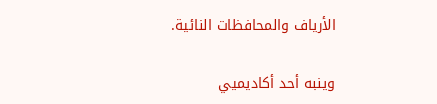الأرياف والمحافظات النائية.

وينبه أحد أكاديميي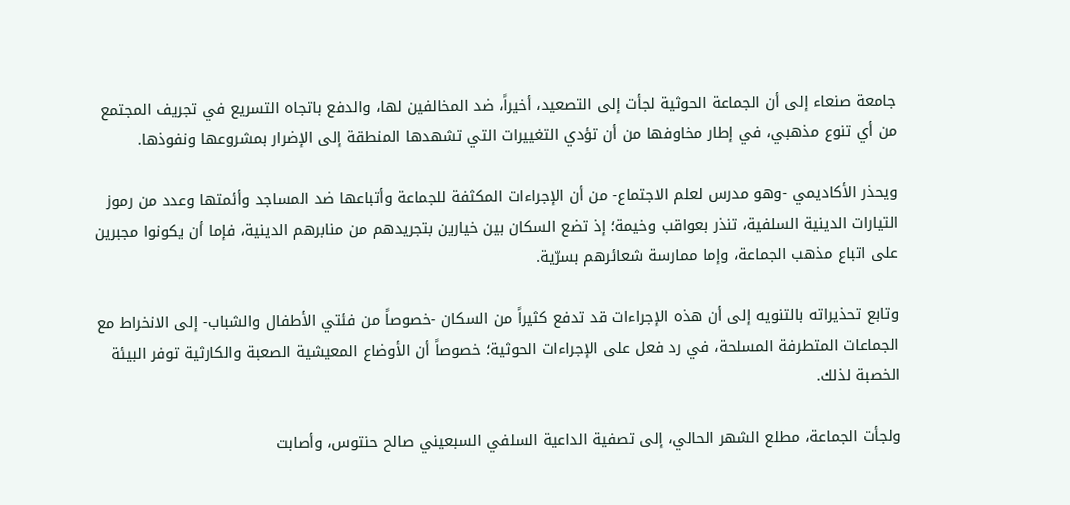جامعة صنعاء إلى أن الجماعة الحوثية لجأت إلى التصعيد، أخيراً، ضد المخالفين لها، والدفع باتجاه التسريع في تجريف المجتمع من أي تنوع مذهبي، في إطار مخاوفها من أن تؤدي التغييرات التي تشهدها المنطقة إلى الإضرار بمشروعها ونفوذها.

ويحذر الأكاديمي -وهو مدرس لعلم الاجتماع- من أن الإجراءات المكثفة للجماعة وأتباعها ضد المساجد وأئمتها وعدد من رموز التيارات الدينية السلفية، تنذر بعواقب وخيمة؛ إذ تضع السكان بين خيارين بتجريدهم من منابرهم الدينية، فإما أن يكونوا مجبرين على اتباع مذهب الجماعة، وإما ممارسة شعائرهم بسرّية.

وتابع تحذيراته بالتنويه إلى أن هذه الإجراءات قد تدفع كثيراً من السكان -خصوصاً من فئتي الأطفال والشباب- إلى الانخراط مع الجماعات المتطرفة المسلحة، في رد فعل على الإجراءات الحوثية؛ خصوصاً أن الأوضاع المعيشية الصعبة والكارثية توفر البيئة الخصبة لذلك.

ولجأت الجماعة، مطلع الشهر الحالي، إلى تصفية الداعية السلفي السبعيني صالح حنتوس، وأصابت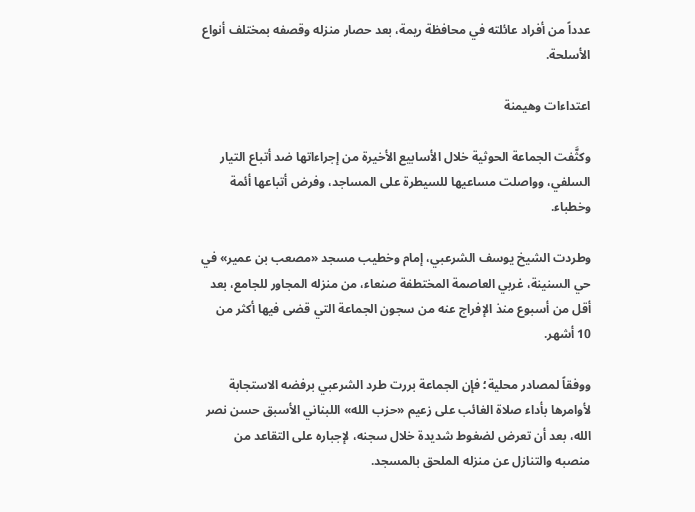عدداً من أفراد عائلته في محافظة ريمة، بعد حصار منزله وقصفه بمختلف أنواع الأسلحة.

اعتداءات وهيمنة

وكثَّفت الجماعة الحوثية خلال الأسابيع الأخيرة من إجراءاتها ضد أتباع التيار السلفي، وواصلت مساعيها للسيطرة على المساجد، وفرض أتباعها أئمة وخطباء.

وطردت الشيخ يوسف الشرعبي، إمام وخطيب مسجد «مصعب بن عمير» في حي السنينة، غربي العاصمة المختطفة صنعاء، من منزله المجاور للجامع، بعد أقل من أسبوع منذ الإفراج عنه من سجون الجماعة التي قضى فيها أكثر من 10 أشهر.

ووفقاً لمصادر محلية؛ فإن الجماعة بررت طرد الشرعبي برفضه الاستجابة لأوامرها بأداء صلاة الغائب على زعيم «حزب الله» اللبناني الأسبق حسن نصر الله، بعد أن تعرض لضغوط شديدة خلال سجنه، لإجباره على التقاعد من منصبه والتنازل عن منزله الملحق بالمسجد.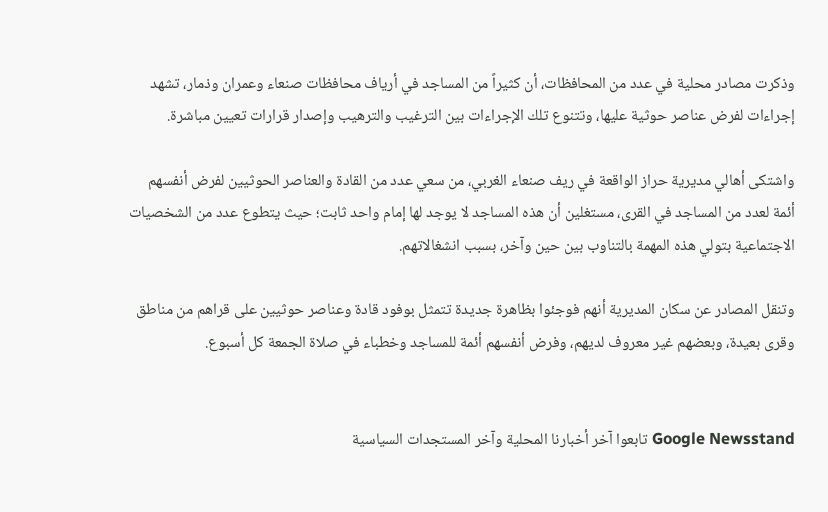وذكرت مصادر محلية في عدد من المحافظات، أن كثيراً من المساجد في أرياف محافظات صنعاء وعمران وذمار، تشهد إجراءات لفرض عناصر حوثية عليها، وتتنوع تلك الإجراءات بين الترغيب والترهيب وإصدار قرارات تعيين مباشرة.

واشتكى أهالي مديرية حراز الواقعة في ريف صنعاء الغربي، من سعي عدد من القادة والعناصر الحوثيين لفرض أنفسهم أئمة لعدد من المساجد في القرى، مستغلين أن هذه المساجد لا يوجد لها إمام واحد ثابت؛ حيث يتطوع عدد من الشخصيات الاجتماعية بتولي هذه المهمة بالتناوب بين حين وآخر، بسبب انشغالاتهم.

وتنقل المصادر عن سكان المديرية أنهم فوجئوا بظاهرة جديدة تتمثل بوفود قادة وعناصر حوثيين على قراهم من مناطق وقرى بعيدة، وبعضهم غير معروف لديهم، وفرض أنفسهم أئمة للمساجد وخطباء في صلاة الجمعة كل أسبوع.


Google Newsstand تابعوا آخر أخبارنا المحلية وآخر المستجدات السياسية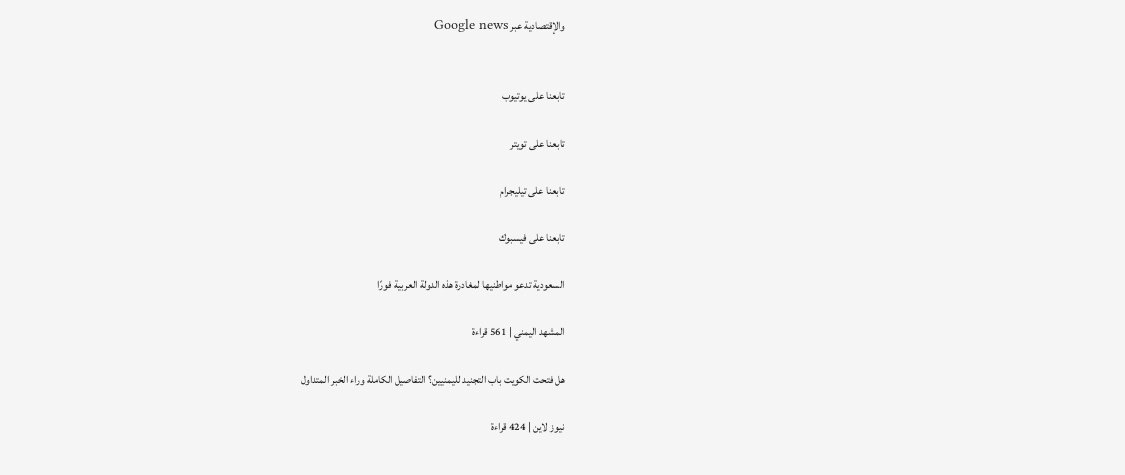والإقتصادية عبر Google news


تابعنا على يوتيوب

تابعنا على تويتر

تابعنا على تيليجرام

تابعنا على فيسبوك

السعودية تدعو مواطنيها لمغادرة هذه الدولة العربية فورًا

المشهد اليمني | 561 قراءة

هل فتحت الكويت باب التجنيد لليمنيين؟ التفاصيل الكاملة وراء الخبر المتداول

نيوز لاين | 424 قراءة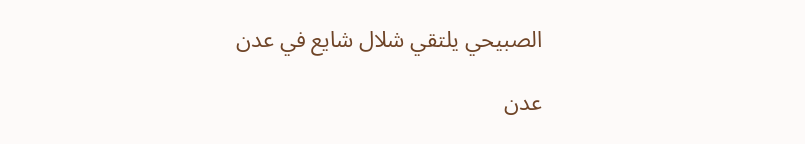الصبيحي يلتقي شلال شايع في عدن

عدن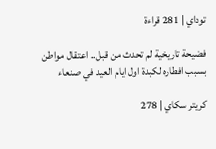توداي | 281 قراءة

فضيحة تاريخية لم تحدث من قبل.. اعتقال مواطن بسبب افطاره لكبدة اول ايام العيد في صنعاء

كريتر سكاي | 278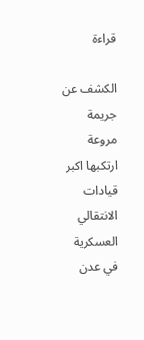قراءة

الكشف عن جريمة مروعة ارتكبها اكبر قيادات الانتقالي العسكرية في عدن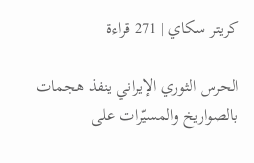كريتر سكاي | 271 قراءة

الحرس الثوري الإيراني ينفذ هجمات بالصواريخ والمسيّرات على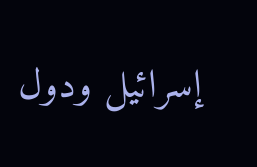إسرائيل ودول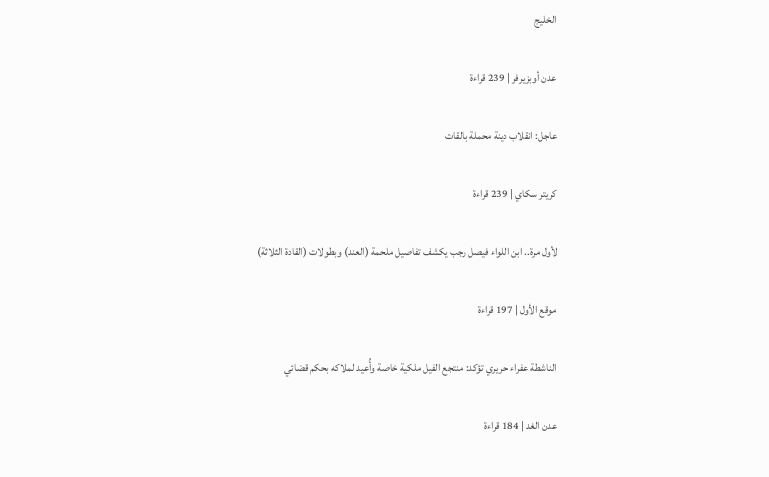الخليج

عدن أوبزيرفر | 239 قراءة

عاجل: انقلاب دينة محملة بالقات

كريتر سكاي | 239 قراءة

لأول مرة.. ابن اللواء فيصل رجب يكشف تفاصيل ملحمة (العند) وبطولات (القادة الثلاثة)

موقع الأول | 197 قراءة

الناشطة عفراء حريري تؤكد: منتجع الفيل ملكية خاصة وأُعيد لملاكه بحكم قضائي

عدن الغد | 184 قراءة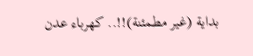بداية (غير مطمئنة)!!.. كهرباء عدن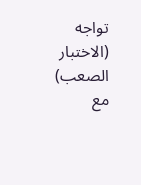تواجه (الاختبار الصعب) مع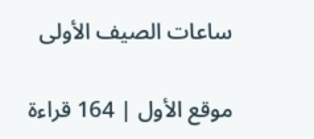ساعات الصيف الأولى

موقع الأول | 164 قراءة